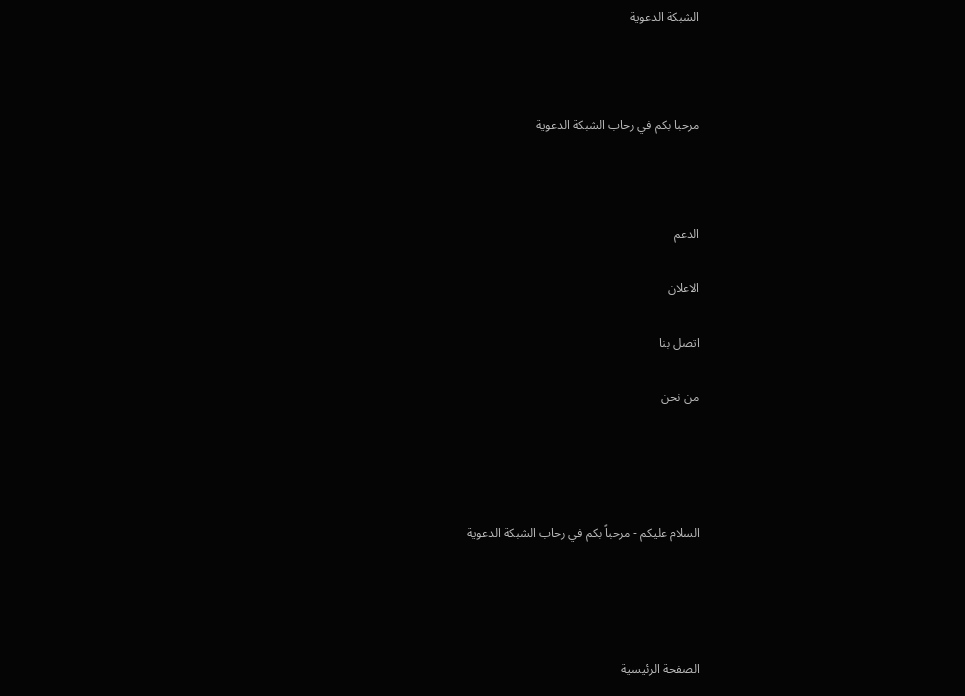الشبكة الدعوية



مرحبا بكم في رحاب الشبكة الدعوية



الدعم

الاعلان

اتصل بنا

من نحن




السلام عليكم - مرحباً بكم في رحاب الشبكة الدعوية




الصفحة الرئيسية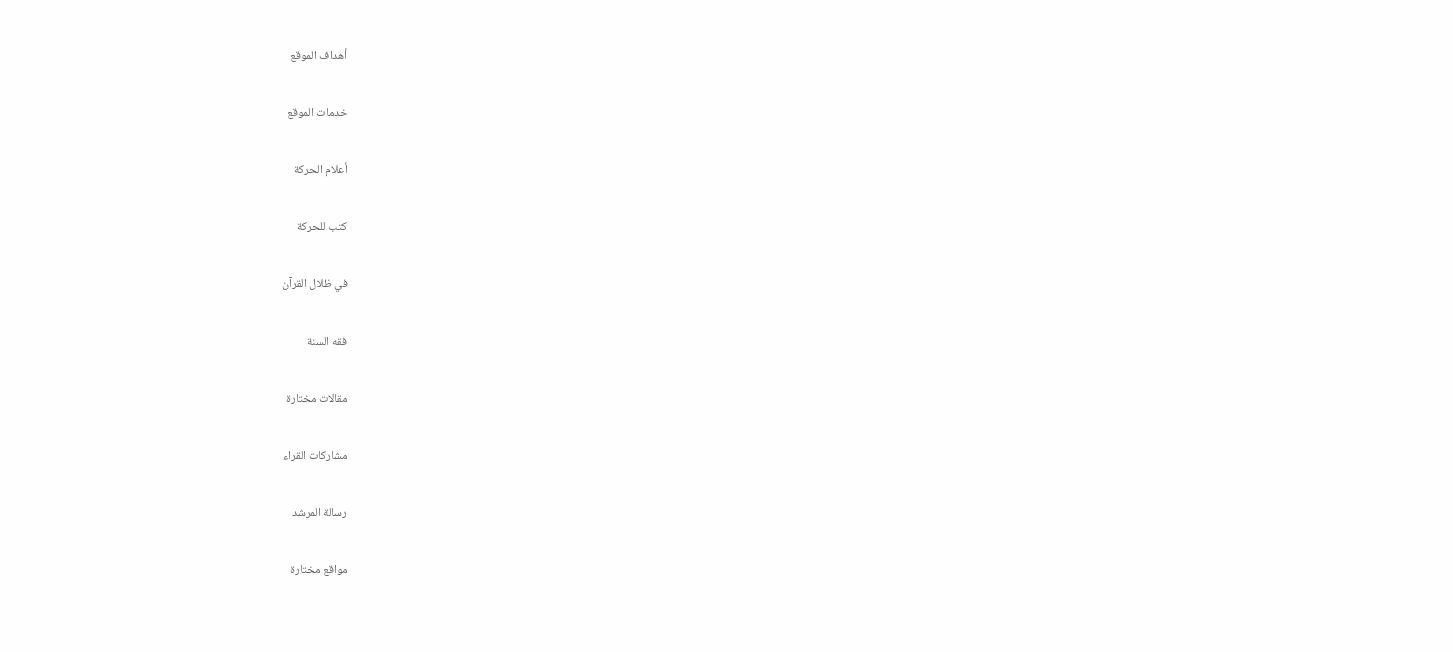أهداف الموقع

خدمات الموقع

أعلام الحركة

كتب للحركة

في ظلال القرآن

فقه السنة

مقالات مختارة

مشاركات القراء

رسالة المرشد

مواقع مختارة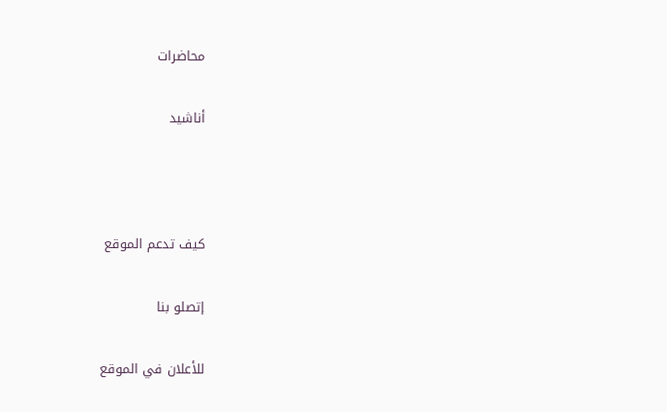محاضرات

أناشيد



كيف تدعم الموقع

إتصلو بنا

للأعلان في الموقع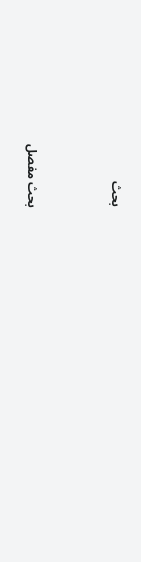بحث





بحث مفصل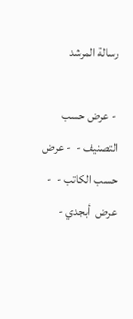رسالة المرشد

 - عرض حسب التصنيف -  - عرض حسب الكاتب -  - عرض  أبجدي -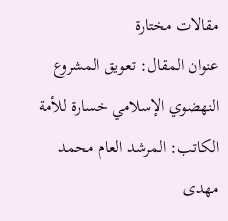مقالات مختارة
عنوان المقال: تعويق المشروع النهضوي الإسلامي خسارة للأمة
الكاتب: المرشد العام محمد مهدى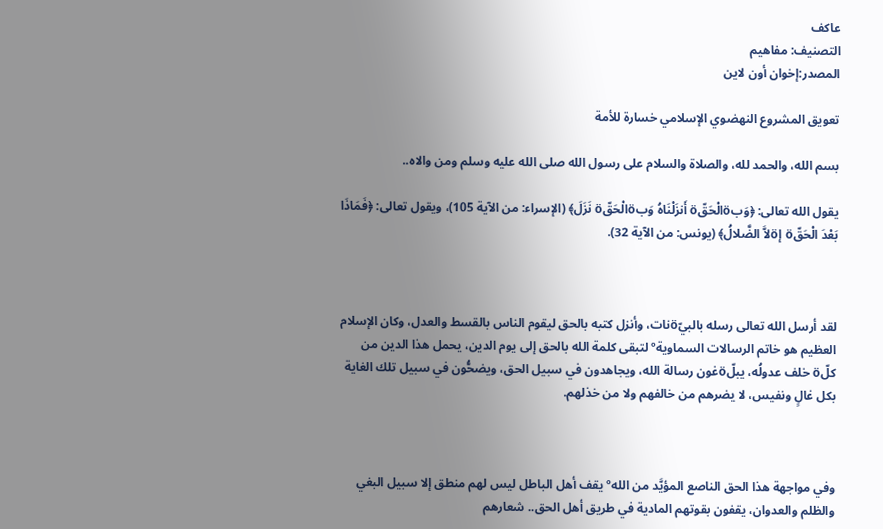عاكف
التصنيف: مفاهيم
المصدر:إخوان أون لاين

تعويق المشروع النهضوي الإسلامي خسارة للأمة

بسم الله، والحمد لله، والصلاة والسلام على رسول الله صلى الله عليه وسلم ومن والاه..

يقول الله تعالى: ﴿وَبöالْحَقّö أَنزَلْنَاهُ وَبöالْحَقّö نَزَلَ﴾ (الإسراء: من الآية 105)، ويقول تعالى: ﴿فَمَاذَا بَعْدَ الْحَقّö إöلاَّ الضَّلالُ﴾ (يونس: من الآية 32).



لقد أرسل الله تعالى رسله بالبيّöنات، وأنزل كتبه بالحق ليقوم الناس بالقسط والعدل، وكان الإسلام العظيم هو خاتم الرسالات السماويةº لتبقى كلمة الله بالحق إلى يوم الدين، يحمل هذا الدين من كلّö خلف عدولُه، يبلّöغون رسالة الله، ويجاهدون في سبيل الحق، ويضحُّون في سبيل تلك الغاية بكل غالٍ ونفيس، لا يضرهم من خالفهم ولا من خذلهم.



وفي مواجهة هذا الحق الناصع المؤيَّد من اللهº يقف أهل الباطل ليس لهم منطق إلا سبيل البغي والظلم والعدوان، يقفون بقوتهم المادية في طريق أهل الحق.. شعارهم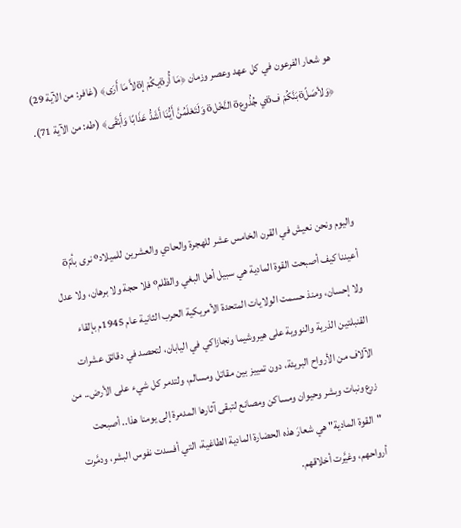هو شعار الفرعون في كل عهد وعصر وزمان ﴿مَا أُرöيكُمْ إöلاَّ مَا أَرَى﴾ (غافر: من الآية 29) ﴿وَلأصَلّöبَنَّكُمْ فöي جُذُوعö النَّخْلö وَلَتَعْلَمُنَّ أَيُّنَا أَشَدُّ عَذَابًا وَأَبْقَى﴾ (طه: من الآية 71).



واليوم ونحن نعيش في القرن الخامس عشر للهجرة والحادي والعشرين للميلادº نرى بأمّö أعيننا كيف أصبحت القوة المادية هي سبيل أهل البغي والظلمº فلا حجة ولا برهان، ولا عدل ولا إحسان، ومنذ حسمت الولايات المتحدة الأمريكية الحرب الثانية عام 1945م بإلقاء القنبلتين الذرية والنووية على هيروشيما ونجازاكي في اليابان، لتحصد في دقائق عشرات الآلاف من الأرواح البريئة، دون تمييز بين مقاتل ومسالم، ولتدمر كل شيء على الأرض.. من زرع ونبات وبشر وحيوان ومساكن ومصانع لتبقى آثارها المدمرة إلى يومنا هذا.. أصبحت "القوة المادية" هي شعارَ هذه الحضارة المادية الطاغية، التي أفسدت نفوس البشر، ودمَّرت أرواحهم، وغيَّرت أخلاقهم.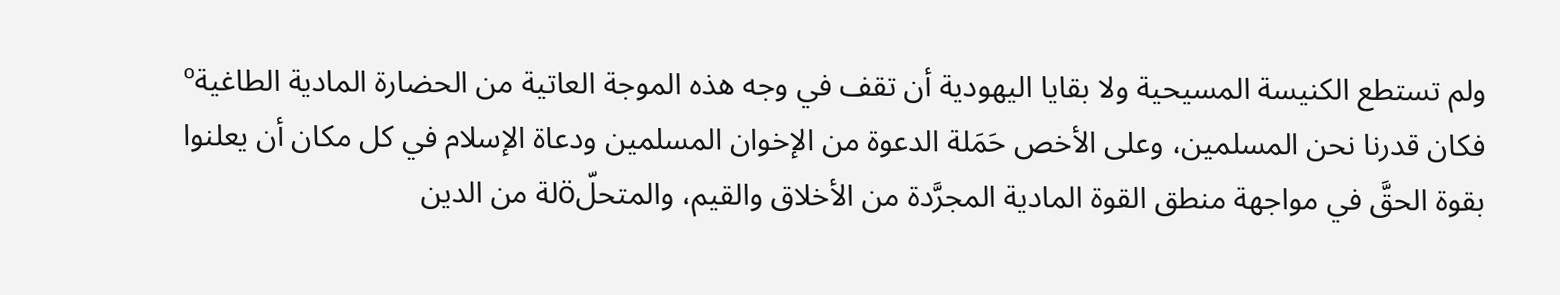ولم تستطع الكنيسة المسيحية ولا بقايا اليهودية أن تقف في وجه هذه الموجة العاتية من الحضارة المادية الطاغيةº فكان قدرنا نحن المسلمين، وعلى الأخص حَمَلة الدعوة من الإخوان المسلمين ودعاة الإسلام في كل مكان أن يعلنوا بقوة الحقَّ في مواجهة منطق القوة المادية المجرَّدة من الأخلاق والقيم، والمتحلّöلة من الدين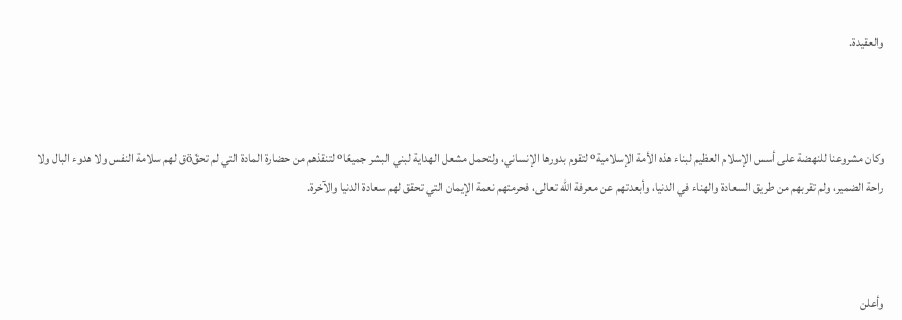والعقيدة.



وكان مشروعنا للنهضة على أسس الإسلام العظيم لبناء هذه الأمة الإسلاميةº لتقوم بدورها الإنساني، ولتحمل مشعل الهداية لبني البشر جميعًاº لتنقذهم من حضارة المادة التي لم تحقّöق لهم سلامة النفس ولا هدوء البال ولا راحة الضمير، ولم تقربهم من طريق السعادة والهناء في الدنيا، وأبعدتهم عن معرفة الله تعالى، فحرمتهم نعمة الإيمان التي تحقق لهم سعادة الدنيا والآخرة.



وأعلن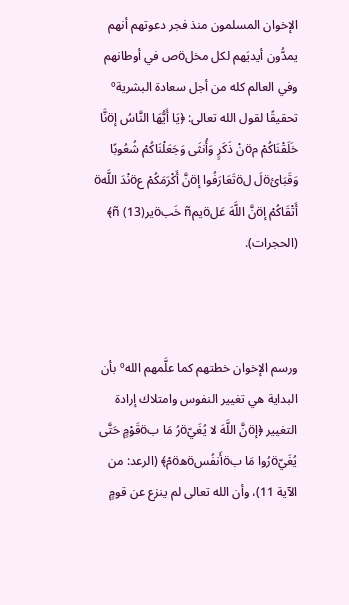الإخوان المسلمون منذ فجر دعوتهم أنهم يمدُّون أيديَهم لكل مخلöص في أوطانهم وفي العالم كله من أجل سعادة البشريةº تحقيقًا لقول الله تعالى: ﴿يَا أَيُّهَا النَّاسُ إöنَّا خَلَقْنَاكُمْ مöنْ ذَكَرٍ وَأُنثَى وَجَعَلْنَاكُمْ شُعُوبًا وَقَبَائöلَ لöتَعَارَفُوا إöنَّ أَكْرَمَكُمْ عöنْدَ اللَّهö أَتْقَاكُمْ إöنَّ اللَّهَ عَلöيمñ خَبöيرñ (13)﴾ (الحجرات).



ورسم الإخوان خطتهم كما علَّمهم اللهº بأن البداية هي تغيير النفوس وامتلاك إرادة التغيير ﴿إöنَّ اللَّهَ لا يُغَيّöرُ مَا بöقَوْمٍ حَتَّى يُغَيّöرُوا مَا بöأَنفُسöهöمْ﴾ (الرعد: من الآية 11)، وأن الله تعالى لم ينزع عن قومٍ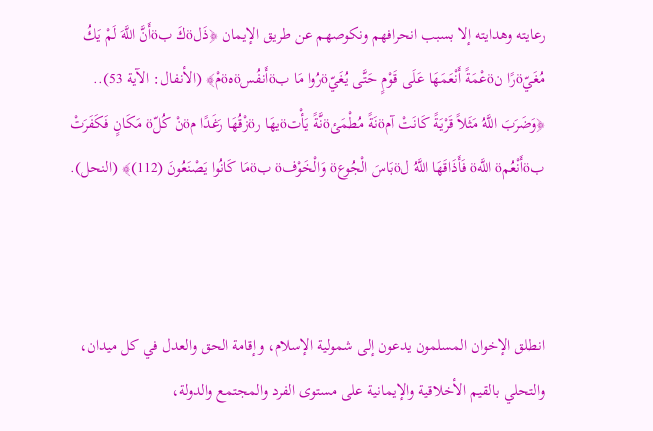رعايته وهدايته إلا بسبب انحرافهم ونكوصهم عن طريق الإيمان ﴿ذَلöكَ بöأَنَّ اللَّهَ لَمْ يَكُ مُغَيّöرًا نöعْمَةً أَنْعَمَهَا عَلَى قَوْمٍ حَتَّى يُغَيّöرُوا مَا بöأَنفُسöهöمْ﴾ (الأنفال: الآية 53).. ﴿وَضَرَبَ اللَّهُ مَثَلاً قَرْيَةً كَانَتْ آمöنَةً مُطْمَئöنَّةً يَأْتöيهَا رöزْقُهَا رَغَدًا مöنْ كُلّö مَكَانٍ فَكَفَرَتْ بöأَنْعُمö اللَّهö فَأَذَاقَهَا اللَّهُ لöبَاسَ الْجُوعö وَالْخَوْفö بöمَا كَانُوا يَصْنَعُونَ (112)﴾ (النحل).



انطلق الإخوان المسلمون يدعون إلى شمولية الإسلام، وإقامة الحق والعدل في كل ميدان، والتحلي بالقيم الأخلاقية والإيمانية على مستوى الفرد والمجتمع والدولة،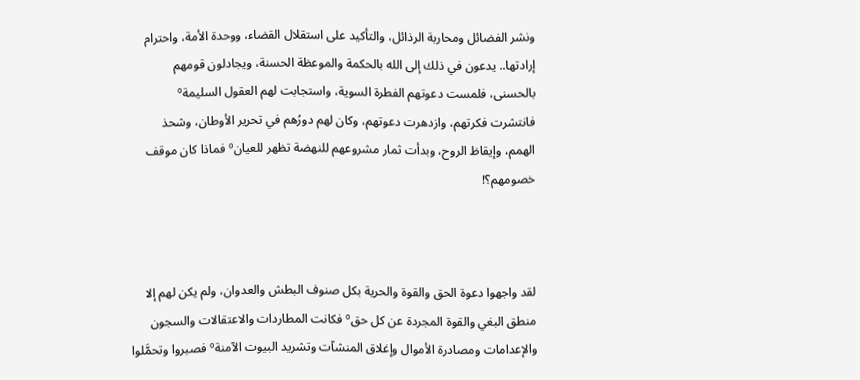ونشر الفضائل ومحاربة الرذائل، والتأكيد على استقلال القضاء، ووحدة الأمة، واحترام إرادتها.. يدعون في ذلك إلى الله بالحكمة والموعظة الحسنة، ويجادلون قومهم بالحسنى، فلمست دعوتهم الفطرة السوية، واستجابت لهم العقول السليمةº فانتشرت فكرتهم، وازدهرت دعوتهم، وكان لهم دورُهم في تحرير الأوطان، وشحذ الهمم، وإيقاظ الروح، وبدأت ثمار مشروعهم للنهضة تظهر للعيانº فماذا كان موقف خصومهم؟!



لقد واجهوا دعوة الحق والقوة والحرية بكل صنوف البطش والعدوان، ولم يكن لهم إلا منطق البغي والقوة المجردة عن كل حقº فكانت المطاردات والاعتقالات والسجون والإعدامات ومصادرة الأموال وإغلاق المنشآت وتشريد البيوت الآمنةº فصبروا وتحمَّلوا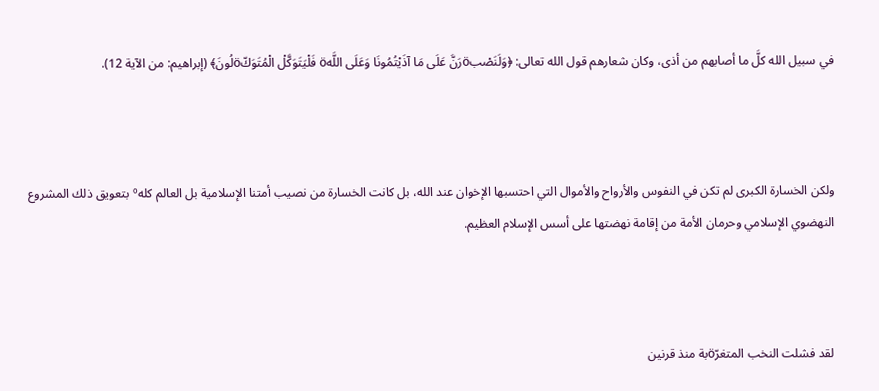في سبيل الله كلَّ ما أصابهم من أذى، وكان شعارهم قول الله تعالى: ﴿وَلَنَصْبöرَنَّ عَلَى مَا آذَيْتُمُونَا وَعَلَى اللَّهö فَلْيَتَوَكَّلْ الْمُتَوَكّöلُونَ﴾ (إبراهيم: من الآية 12).



ولكن الخسارة الكبرى لم تكن في النفوس والأرواح والأموال التي احتسبها الإخوان عند الله، بل كانت الخسارة من نصيب أمتنا الإسلامية بل العالم كلهº بتعويق ذلك المشروع النهضوي الإسلامي وحرمان الأمة من إقامة نهضتها على أسس الإسلام العظيم.



لقد فشلت النخب المتغرّöبة منذ قرنين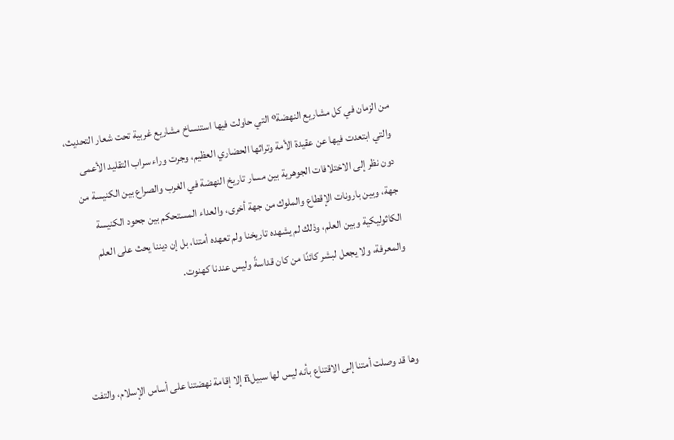من الزمان في كل مشاريع النهضةº التي حاولت فيها استنساخ مشاريع غربية تحت شعار التحديث، والتي ابتعدت فيها عن عقيدة الأمة وتراثها الحضاري العظيم، وجرت وراء سراب التقليد الأعمى دون نظر إلى الاختلافات الجوهرية بين مسار تاريخ النهضة في الغرب والصراع بين الكنيسة من جهة، وبين بارونات الإقطاع والملوك من جهة أخرى، والعداء المستحكم بين جحود الكنيسة الكاثوليكية وبين العلم، وذلك لم يشهده تاريخنا ولم تعهده أمتنا، بل إن ديننا يحث على العلم والمعرفة، ولا يجعل لبشر كائنًا من كان قداسةً وليس عندنا كهنوت.



وها قد وصلت أمتنا إلى الاقتناع بأنه ليس لها سبيلñ إلا إقامة نهضتنا على أساس الإسلام، والتفت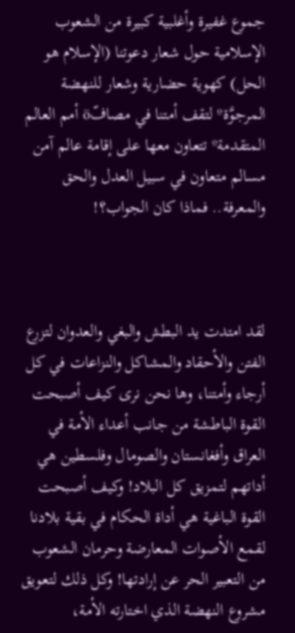جموع غفيرة وأغلبية كبيرة من الشعوب الإسلامية حول شعار دعوتنا (الإسلام هو الحل) كهوية حضارية وشعار للنهضة المرجوَّةº لتقف أمتنا في مصافّö أمم العالم المتقدمةº تتعاون معها على إقامة عالم آمن مسالم متعاون في سبيل العدل والحق والمعرفة.. فماذا كان الجواب؟!



لقد امتدت يد البطش والبغي والعدوان لتزرع الفتن والأحقاد والمشاكل والنزاعات في كل أرجاء وأمتنا، وها نحن نرى كيف أصبحت القوة الباطشة من جانب أعداء الأمة في العراق وأفغانستان والصومال وفلسطين هي أداتهم لتمزيق كل البلاد! وكيف أصبحت القوة الباغية هي أداة الحكام في بقية بلادنا لقمع الأصوات المعارضة وحرمان الشعوب من التعبير الحر عن إرادتها! وكل ذلك لتعويق مشروع النهضة الذي اختارته الأمة،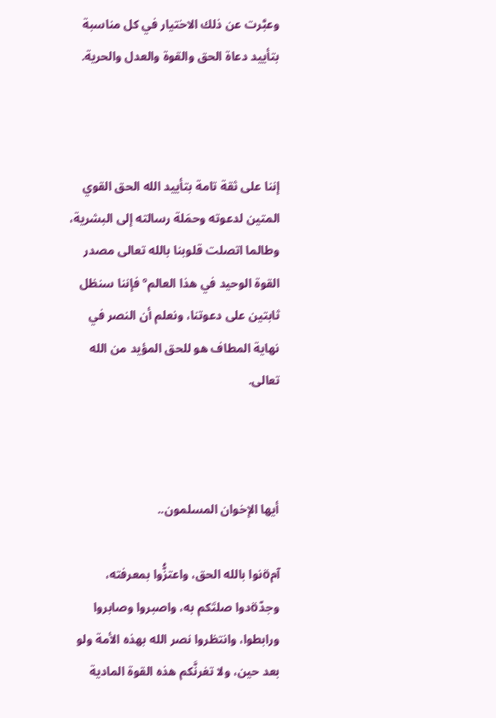وعبَّرت عن ذلك الاختيار في كل مناسبة بتأييد دعاة الحق والقوة والعدل والحرية.



إننا على ثقة تامة بتأييد الله الحق القوي المتين لدعوته وحمَلة رسالته إلى البشرية، وطالما اتصلت قلوبنا بالله تعالى مصدر القوة الوحيد في هذا العالمº فإننا سنظل ثابتين على دعوتنا، ونعلم أن النصر في نهاية المطاف هو للحق المؤيد من الله تعالى.



أيها الإخوان المسلمون..

آمöنوا بالله الحق، واعتزُّوا بمعرفته، وجدّöدوا صلتَكم به، واصبروا وصابروا ورابطوا، وانتظروا نصر الله بهذه الأمة ولو بعد حين، ولا تغرنَّكم هذه القوة المادية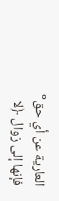العارية عن أي حقº فإنها إلى زوال ﴿لا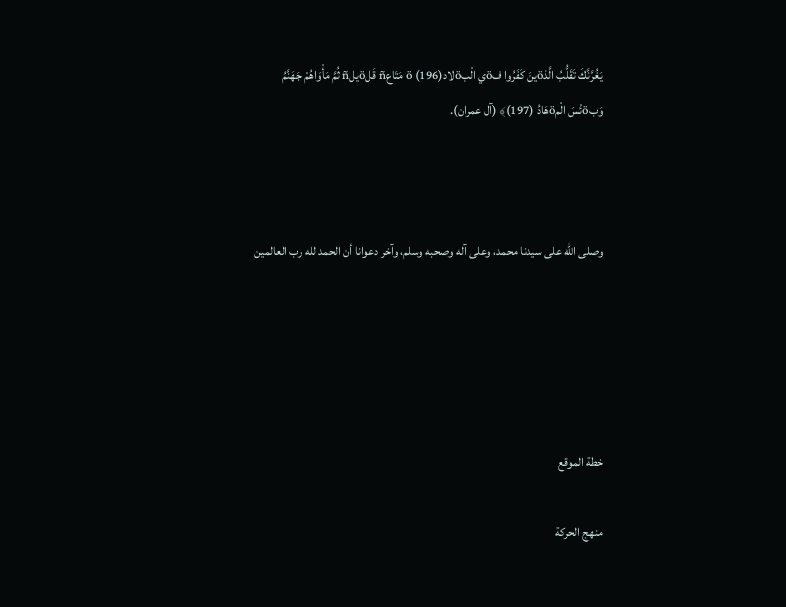يَغُرَّنَّكَ تَقَلُّبُ الَّذöينَ كَفَرُوا فöي الْبöلادö (196) مَتَاعñ قَلöيلñ ثُمَّ مَأْوَاهُمْ جَهَنَّمُ وَبöئْسَ الْمöهَادُ (197)﴾ (آل عمران).



وصلى الله على سيدنا محمد، وعلى آله وصحبه وسلم، وآخر دعوانا أن الحمد لله رب العالمين





خطة الموقع

منهج الحركة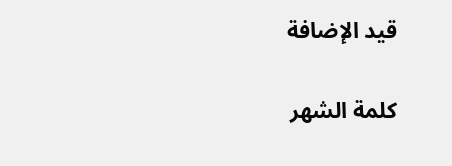قيد الإضافة

كلمة الشهر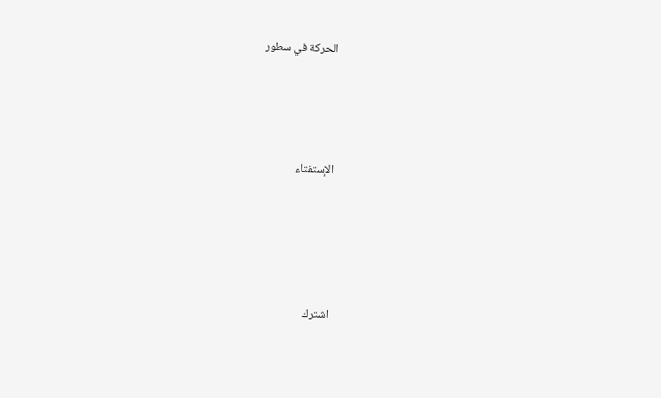الحركة في سطور




الإستفتاء





اشترك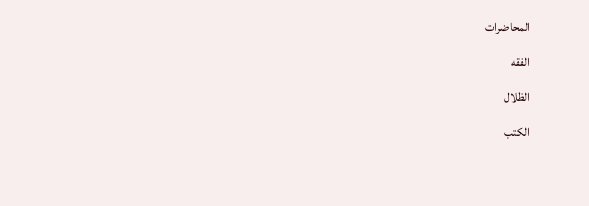المحاضرات

الفقه

الظلال

الكتب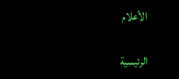الأعلام

الرئيسية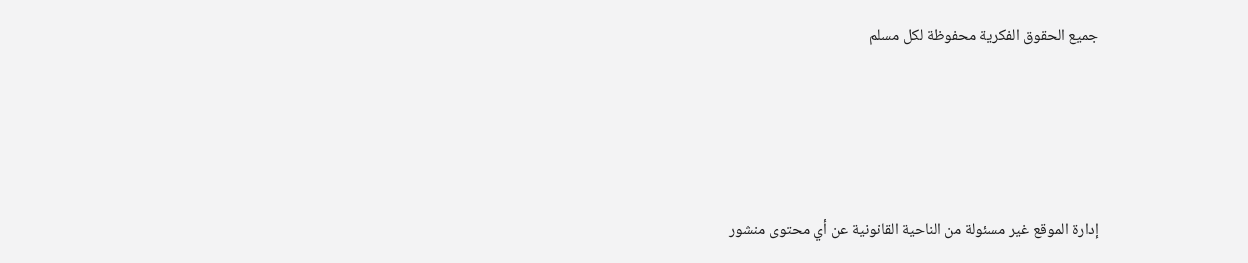جميع الحقوق الفكرية محفوظة لكل مسلم




إدارة الموقع غير مسئولة من الناحية القانونية عن أي محتوى منشور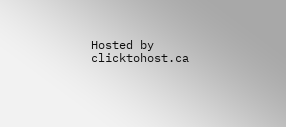Hosted by clicktohost.ca